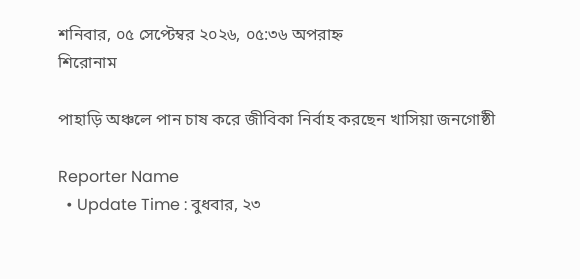শনিবার, ০৫ সেপ্টেম্বর ২০২৬, ০৫:৩৬ অপরাহ্ন
শিরোনাম

পাহাড়ি অঞ্চলে পান চাষ করে জীবিকা নির্বাহ করছেন খাসিয়া জনগোষ্ঠী

Reporter Name
  • Update Time : বুধবার, ২৩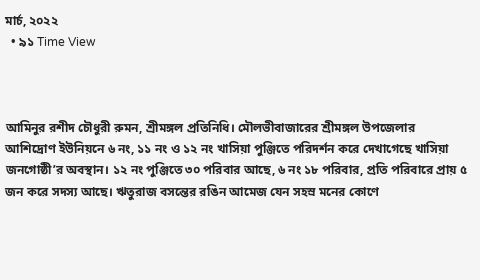মার্চ, ২০২২
  • ৯১ Time View



আমিনুর রশীদ চৌধুরী রুমন, শ্রীমঙ্গল প্রতিনিধি। মৌলভীবাজারের শ্রীমঙ্গল উপজেলার আশিদ্রোণ ইউনিয়নে ৬ নং, ১১ নং ও ১২ নং খাসিয়া পুঞ্জিতে পরিদর্শন করে দেখাগেছে খাসিয়া জনগোষ্ঠী’র অবস্থান। ১২ নং পুঞ্জিতে ৩০ পরিবার আছে, ৬ নং ১৮ পরিবার, প্রতি পরিবারে প্রায় ৫ জন করে সদস্য আছে। ঋতুরাজ বসন্তের রঙিন আমেজ যেন সহস্র মনের কোণে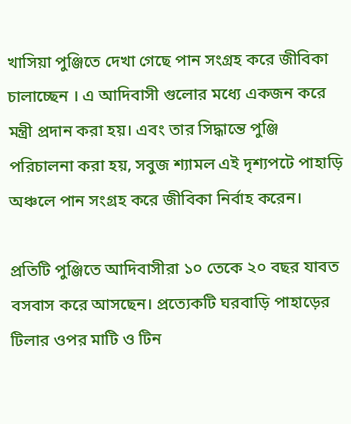খাসিয়া পুঞ্জিতে দেখা গেছে পান সংগ্রহ করে জীবিকা চালাচ্ছেন । এ আদিবাসী গুলোর মধ্যে একজন করে মন্ত্রী প্রদান করা হয়। এবং তার সিদ্ধান্তে পুঞ্জি পরিচালনা করা হয়, সবুজ শ্যামল এই দৃশ্যপটে পাহাড়ি অঞ্চলে পান সংগ্রহ করে জীবিকা নির্বাহ করেন।

প্রতিটি পুঞ্জিতে আদিবাসীরা ১০ তেকে ২০ বছর যাবত বসবাস করে আসছেন। প্রত্যেকটি ঘরবাড়ি পাহাড়ের টিলার ওপর মাটি ও টিন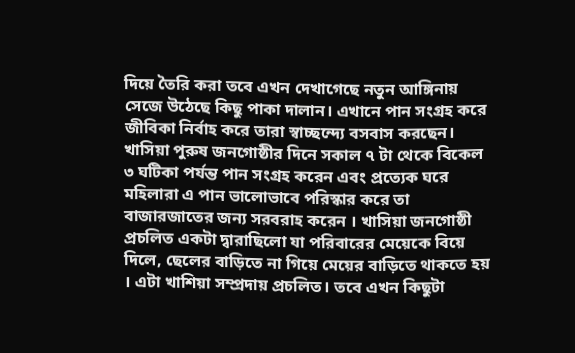দিয়ে তৈরি করা তবে এখন দেখাগেছে নতুন আঙ্গিনায় সেজে উঠেছে কিছু পাকা দালান। এখানে পান সংগ্রহ করে জীবিকা নির্বাহ করে তারা স্বাচ্ছন্দ্যে বসবাস করছেন। খাসিয়া পুরুষ জনগোষ্ঠীর দিনে সকাল ৭ টা থেকে বিকেল ৩ ঘটিকা পর্যন্ত পান সংগ্রহ করেন এবং প্রত্যেক ঘরে মহিলারা এ পান ভালোভাবে পরিস্কার করে তা বাজারজাতের জন্য সরবরাহ করেন । খাসিয়া জনগোষ্ঠী প্রচলিত একটা দ্বারাছিলো যা পরিবারের মেয়েকে বিয়ে দিলে, ছেলের বাড়িতে না গিয়ে মেয়ের বাড়িতে থাকতে হয় । এটা খাশিয়া সম্প্রদায় প্রচলিত। তবে এখন কিছুটা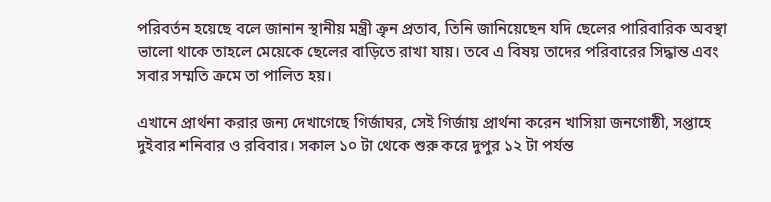পরিবর্তন হয়েছে বলে জানান স্থানীয় মন্ত্রী ক্রৃন প্রতাব, তিনি জানিয়েছেন যদি ছেলের পারিবারিক অবস্থা ভালো থাকে তাহলে মেয়েকে ছেলের বাড়িতে রাখা যায়। তবে এ বিষয় তাদের পরিবারের সিদ্ধান্ত এবং সবার সম্মতি ক্রমে তা পালিত হয়।

এখানে প্রার্থনা করার জন্য দেখাগেছে গির্জাঘর, সেই গির্জায় প্রার্থনা করেন খাসিয়া জনগোষ্ঠী, সপ্তাহে দুইবার শনিবার ও রবিবার। সকাল ১০ টা থেকে শুরু করে দুপুর ১২ টা পর্যন্ত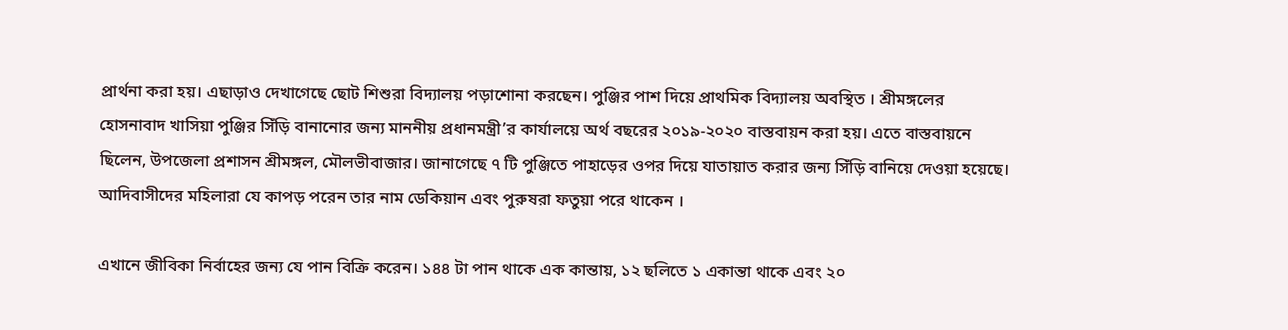প্রার্থনা করা হয়। এছাড়াও দেখাগেছে ছোট শিশুরা বিদ্যালয় পড়াশোনা করছেন। পুঞ্জির পাশ দিয়ে প্রাথমিক বিদ্যালয় অবস্থিত । শ্রীমঙ্গলের হোসনাবাদ খাসিয়া পুঞ্জির সিঁড়ি বানানোর জন্য মাননীয় প্রধানমন্ত্রী’র কার্যালয়ে অর্থ বছরের ২০১৯-২০২০ বাস্তবায়ন করা হয়। এতে বাস্তবায়নে ছিলেন, উপজেলা প্রশাসন শ্রীমঙ্গল, মৌলভীবাজার। জানাগেছে ৭ টি পুঞ্জিতে পাহাড়ের ওপর দিয়ে যাতায়াত করার জন্য সিঁড়ি বানিয়ে দেওয়া হয়েছে। আদিবাসীদের মহিলারা যে কাপড় পরেন তার নাম ডেকিয়ান এবং পুরুষরা ফতুয়া পরে থাকেন ।

এখানে জীবিকা নির্বাহের জন্য যে পান বিক্রি করেন। ১৪৪ টা পান থাকে এক কান্তায়, ১২ ছলিতে ১ একান্তা থাকে এবং ২০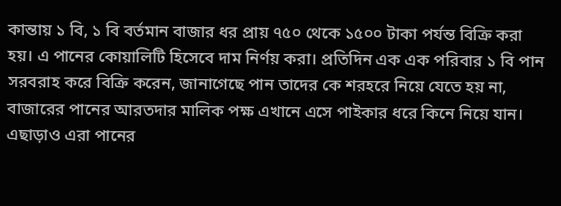কান্তায় ১ বি, ১ বি বর্তমান বাজার ধর প্রায় ৭৫০ থেকে ১৫০০ টাকা পর্যন্ত বিক্রি করা হয়। এ পানের কোয়ালিটি হিসেবে দাম নির্ণয় করা। প্রতিদিন এক এক পরিবার ১ বি পান সরবরাহ করে বিক্রি করেন, জানাগেছে পান তাদের কে শরহরে নিয়ে যেতে হয় না, বাজারের পানের আরতদার মালিক পক্ষ এখানে এসে পাইকার ধরে কিনে নিয়ে যান। এছাড়াও এরা পানের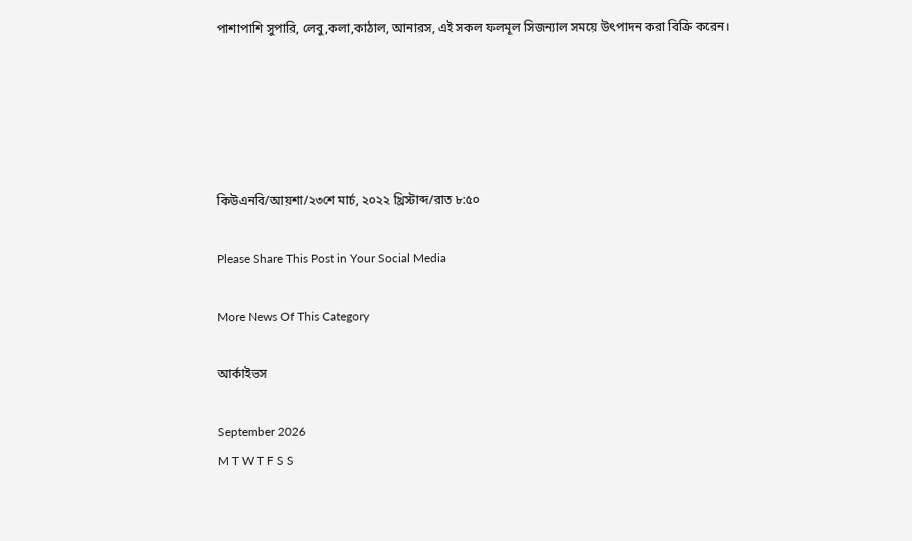পাশাপাশি সুপারি, লেবু,কলা,কাঠাল, আনারস, এই সকল ফলমূল সিজন্যাল সময়ে উৎপাদন করা বিক্রি করেন।





কিউএনবি/আয়শা/২৩শে মার্চ, ২০২২ খ্রিস্টাব্দ/রাত ৮:৫০

Please Share This Post in Your Social Media

More News Of This Category

আর্কাইভস

September 2026
M T W T F S S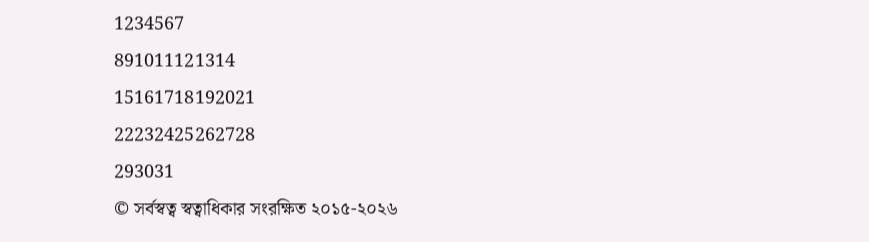1234567
891011121314
15161718192021
22232425262728
293031
© সর্বস্বত্ব স্বত্বাধিকার সংরক্ষিত ২০১৫-২০২৬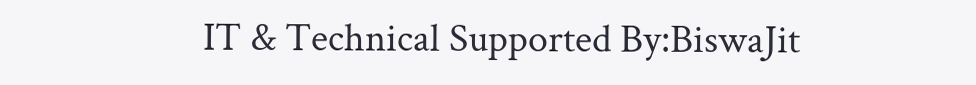IT & Technical Supported By:BiswaJit